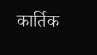कार्तिक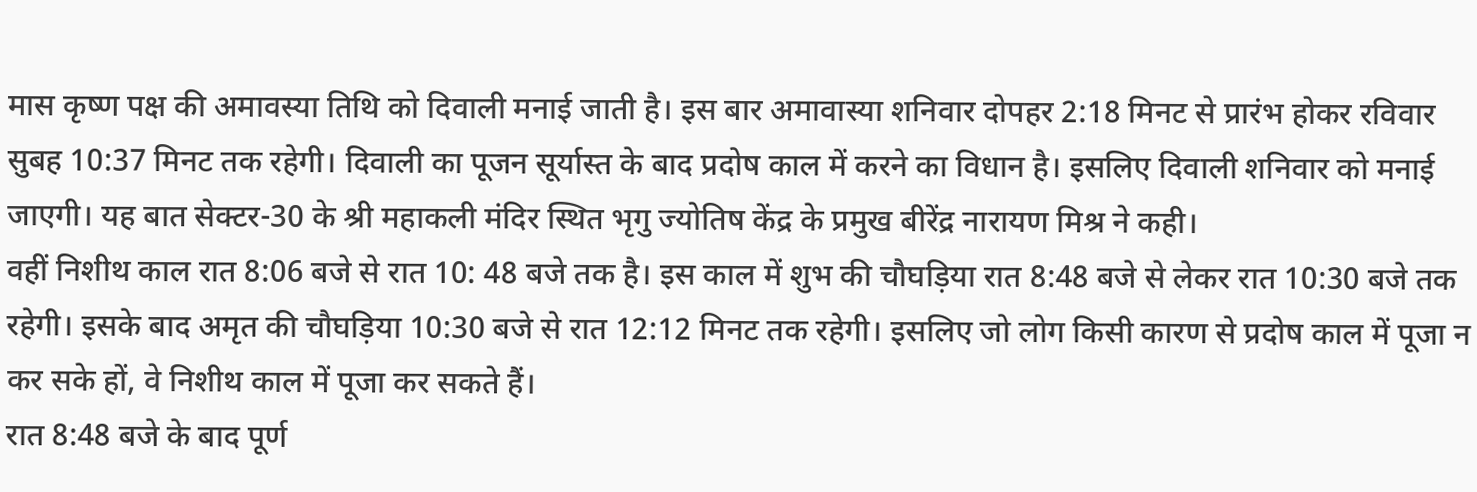मास कृष्ण पक्ष की अमावस्या तिथि को दिवाली मनाई जाती है। इस बार अमावास्या शनिवार दोपहर 2:18 मिनट से प्रारंभ होकर रविवार सुबह 10:37 मिनट तक रहेगी। दिवाली का पूजन सूर्यास्त के बाद प्रदोष काल में करने का विधान है। इसलिए दिवाली शनिवार को मनाई जाएगी। यह बात सेक्टर-30 के श्री महाकली मंदिर स्थित भृगु ज्योतिष केंद्र के प्रमुख बीरेंद्र नारायण मिश्र ने कही।
वहीं निशीथ काल रात 8:06 बजे से रात 10: 48 बजे तक है। इस काल में शुभ की चौघड़िया रात 8:48 बजे से लेकर रात 10:30 बजे तक रहेगी। इसके बाद अमृत की चौघड़िया 10:30 बजे से रात 12:12 मिनट तक रहेगी। इसलिए जो लोग किसी कारण से प्रदोष काल में पूजा न कर सके हों, वे निशीथ काल में पूजा कर सकते हैं।
रात 8:48 बजे के बाद पूर्ण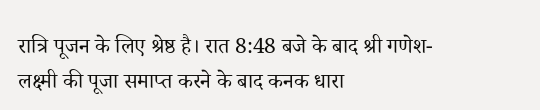रात्रि पूजन के लिए श्रेष्ठ है। रात 8:48 बजे के बाद श्री गणेश-लक्ष्मी की पूजा समाप्त करने के बाद कनक धारा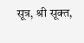सूत्र, श्री सूक्त,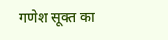गणेश सूक्त का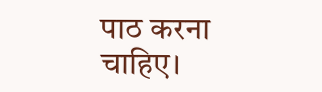पाठ करना चाहिए।